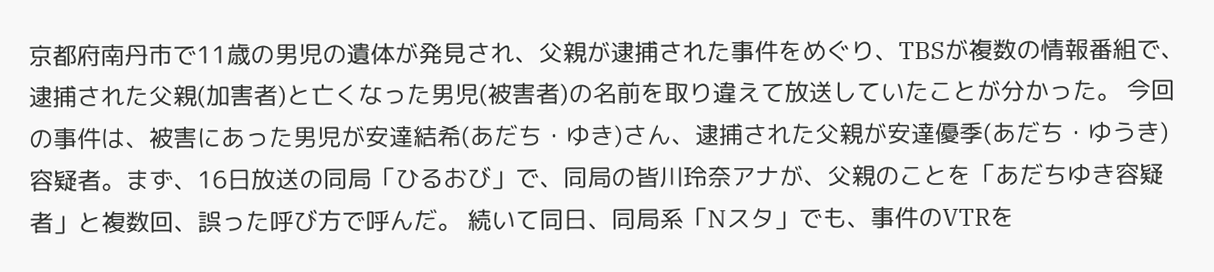京都府南丹市で11歳の男児の遺体が発見され、父親が逮捕された事件をめぐり、TBSが複数の情報番組で、逮捕された父親(加害者)と亡くなった男児(被害者)の名前を取り違えて放送していたことが分かった。 今回の事件は、被害にあった男児が安達結希(あだち・ゆき)さん、逮捕された父親が安達優季(あだち・ゆうき)容疑者。まず、16日放送の同局「ひるおび」で、同局の皆川玲奈アナが、父親のことを「あだちゆき容疑者」と複数回、誤った呼び方で呼んだ。 続いて同日、同局系「Nスタ」でも、事件のVTRを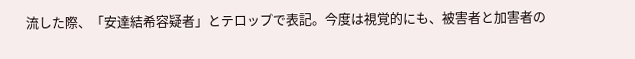流した際、「安達結希容疑者」とテロップで表記。今度は視覚的にも、被害者と加害者の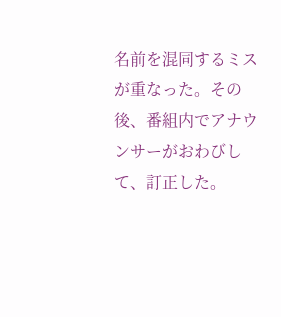名前を混同するミスが重なった。その後、番組内でアナウンサーがおわびして、訂正した。